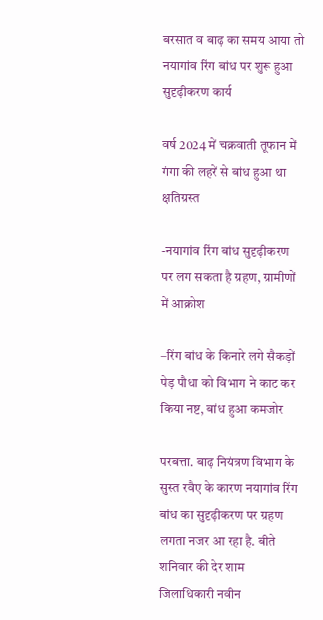बरसात व बाढ़ का समय आया तो नयागांव रिंग बांध पर शुरू हुआ सुदृढ़ीकरण कार्य

वर्ष 2024 में चक्रवाती तूफान में गंगा की लहरें से बांध हुआ था क्षतिग्रस्त

-नयागांव रिंग बांध सुदृढ़ीकरण पर लग सकता है ग्रहण, ग्रामीणों में आक्रोश

–रिंग बांध के किनारे लगे सैकड़ों पेड़ पौधा को विभाग ने काट कर किया नष्ट, बांध हुआ कमजोर

परबत्ता. बाढ़ नियंत्रण विभाग के सुस्त रवैए के कारण नयागांव रिंग बांध का सुदृढ़ीकरण पर ग्रहण लगता नजर आ रहा है. बीते शनिवार की देर शाम जिलाधिकारी नवीन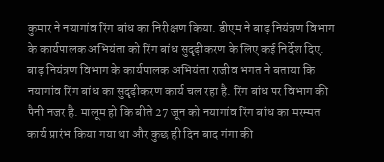कुमार ने नयागांव रिंग बांध का निरीक्षण किया. डीएम ने बाढ़ नियंत्रण विभाग के कार्यपालक अभियंता को रिंग बांध सुदृढ़ीकरण के लिए कई निर्देश दिए. बाढ़ नियंत्रण विभाग के कार्यपालक अभियंता राजीव भगत ने बताया कि नयागांव रिंग बांध का सुदृढ़ीकरण कार्य चल रहा है. रिंग बांध पर विभाग की पैनी नजर है. मालूम हो कि बीते 27 जून को नयागांव रिंग बांध का मरम्मत कार्य प्रारंभ किया गया था और कुछ ही दिन बाद गंगा की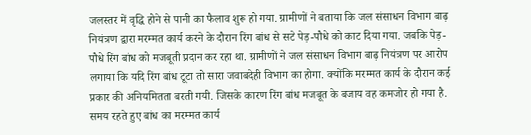जलस्तर में वृद्धि होने से पानी का फैलाव शुरू हो गया. ग्रामीणों ने बताया कि जल संसाधन विभाग बाढ़ नियंत्रण द्वारा मरम्मत कार्य करने के दौरान रिंग बांध से सटे पेड़-पौधे को काट दिया गया. जबकि पेड़-पौधे रिंग बांध को मजबूती प्रदान कर रहा था. ग्रामीणों ने जल संसाधन विभाग बाढ़ नियंत्रण पर आरोप लगाया कि यदि रिंग बांध टूटा तो सारा जवाबदेही विभाग का होगा. क्योंकि मरम्मत कार्य के दौरान कई प्रकार की अनियमितता बरती गयी. जिसके कारण रिंग बांध मजबूत के बजाय वह कमजोर हो गया है. समय रहते हुए बांध का मरम्मत कार्य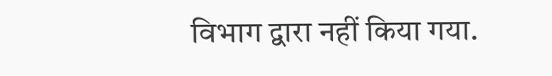विभाग द्वारा नहीं किया गया.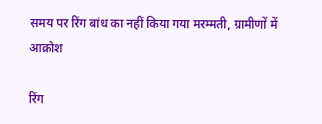समय पर रिंग बांध का नहीं किया गया मरम्मती, ग्रामीणों में आक्रोश

रिंग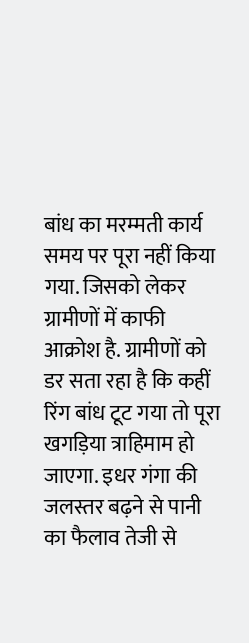बांध का मरम्मती कार्य समय पर पूरा नहीं किया गया. जिसको लेकर ग्रामीणों में काफी आक्रोश है. ग्रामीणों को डर सता रहा है कि कहीं रिंग बांध टूट गया तो पूरा खगड़िया त्राहिमाम हो जाएगा. इधर गंगा की जलस्तर बढ़ने से पानी का फैलाव तेजी से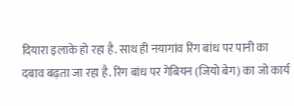दियारा इलाके हो रहा है. साथ ही नयागांव रिंग बांध पर पानी का दबाव बढ़ता जा रहा है. रिंग बांध पर गेबियन (जियो बेग) का जो कार्य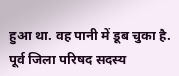हुआ था. वह पानी में डूब चुका है. पूर्व जिला परिषद सदस्य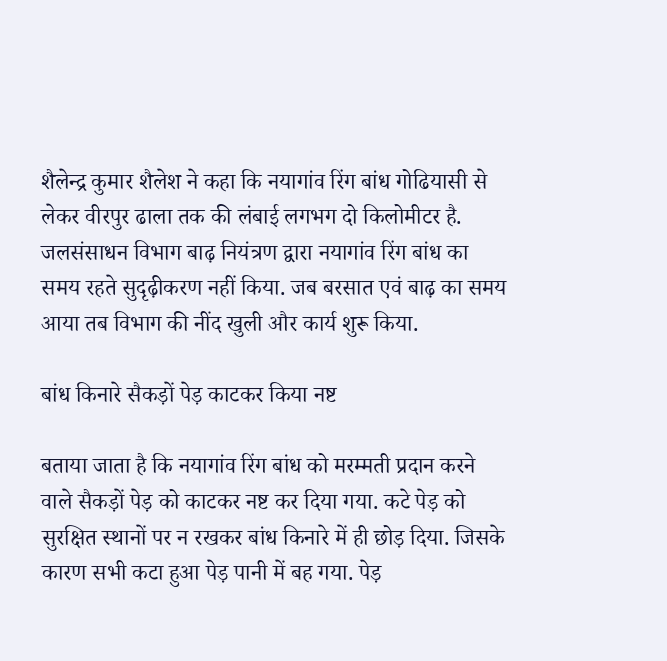शैलेन्द्र कुमार शैलेश ने कहा कि नयागांव रिंग बांध गोढियासी से लेकर वीरपुर ढाला तक की लंबाई लगभग दो किलोमीटर है. जलसंसाधन विभाग बाढ़ नियंत्रण द्वारा नयागांव रिंग बांध का समय रहते सुदृढ़ीकरण नहीं किया. जब बरसात एवं बाढ़ का समय आया तब विभाग की नींद खुली और कार्य शुरू किया.

बांध किनारे सैकड़ों पेड़ काटकर किया नष्ट

बताया जाता है कि नयागांव रिंग बांध को मरम्मती प्रदान करने वाले सैकड़ों पेड़ को काटकर नष्ट कर दिया गया. कटे पेड़ को सुरक्षित स्थानों पर न रखकर बांध किनारे में ही छोड़ दिया. जिसके कारण सभी कटा हुआ पेड़ पानी में बह गया. पेड़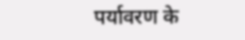पर्यावरण के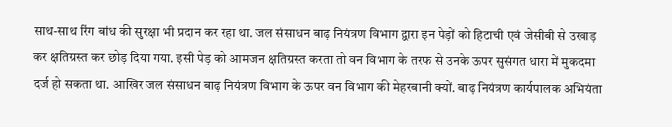साथ-साथ रिंग बांध की सुरक्षा भी प्रदान कर रहा था. जल संसाधन बाढ़ नियंत्रण विभाग द्वारा इन पेड़ों को हिटाची एवं जेसीबी से उखाड़ कर क्षतिग्रस्त कर छोड़ दिया गया. इसी पेड़ को आमजन क्षतिग्रस्त करता तो वन विभाग के तरफ से उनके ऊपर सुसंगत धारा में मुकदमा दर्ज हो सकता था. आखिर जल संसाधन बाढ़ नियंत्रण विभाग के ऊपर वन विभाग की मेहरबानी क्यों. बाढ़ नियंत्रण कार्यपालक अभियंता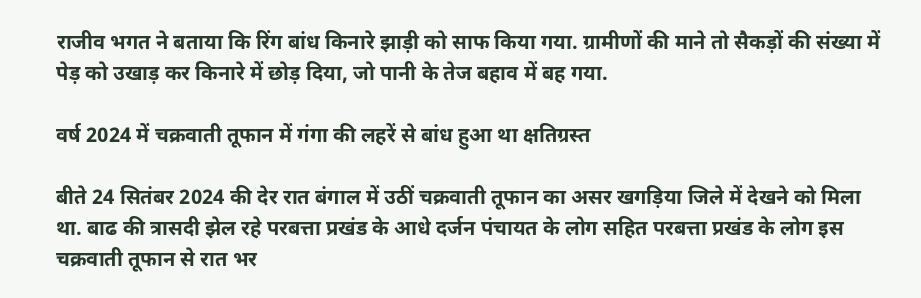राजीव भगत ने बताया कि रिंग बांध किनारे झाड़ी को साफ किया गया. ग्रामीणों की माने तो सैकड़ों की संख्या में पेड़ को उखाड़ कर किनारे में छोड़ दिया, जो पानी के तेज बहाव में बह गया.

वर्ष 2024 में चक्रवाती तूफान में गंगा की लहरें से बांध हुआ था क्षतिग्रस्त

बीते 24 सितंबर 2024 की देर रात बंगाल में उठीं चक्रवाती तूफान का असर खगड़िया जिले में देखने को मिला था. बाढ की त्रासदी झेल रहे परबत्ता प्रखंड के आधे दर्जन पंचायत के लोग सहित परबत्ता प्रखंड के लोग इस चक्रवाती तूफान से रात भर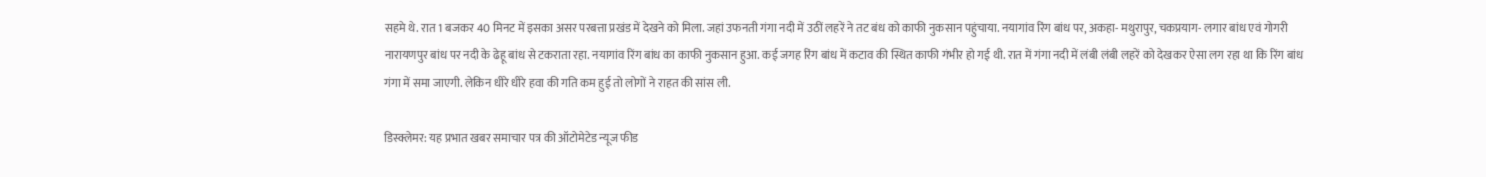सहमे थे. रात 1 बजकर 40 मिनट में इसका असर परबत्ता प्रखंड में देखने को मिला. जहां उफनती गंगा नदी में उठीं लहरें ने तट बंध को काफी नुकसान पहुंचाया. नयागांव रिंग बांध पर, अकहा- मथुरापुर, चकप्रयाग- लगार बांध एवं गोगरी नारायणपुर बांध पर नदी के ढेहू बांध से टकराता रहा. नयागांव रिंग बांध का काफी नुकसान हुआ. कई जगह रिंग बांध में कटाव की स्थित काफी गंभीर हो गई थी. रात में गंगा नदी में लंबी लंबी लहरें को देखकर ऐसा लग रहा था कि रिंग बांध गंगा में समा जाएगी. लेकिन धीरे धीरे हवा की गति कम हुई तो लोगों ने राहत की सांस ली.

डिस्क्लेमर: यह प्रभात खबर समाचार पत्र की ऑटोमेटेड न्यूज फीड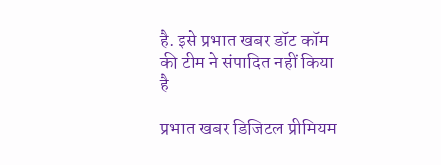है. इसे प्रभात खबर डॉट कॉम की टीम ने संपादित नहीं किया है

प्रभात खबर डिजिटल प्रीमियम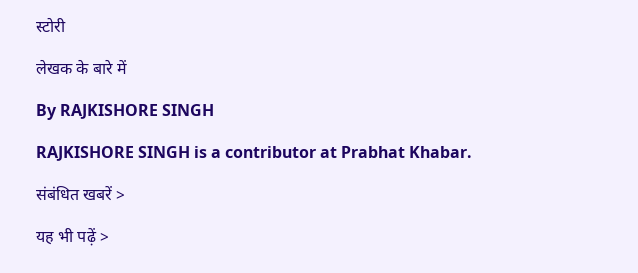स्टोरी

लेखक के बारे में

By RAJKISHORE SINGH

RAJKISHORE SINGH is a contributor at Prabhat Khabar.

संबंधित खबरें >

यह भी पढ़ें >